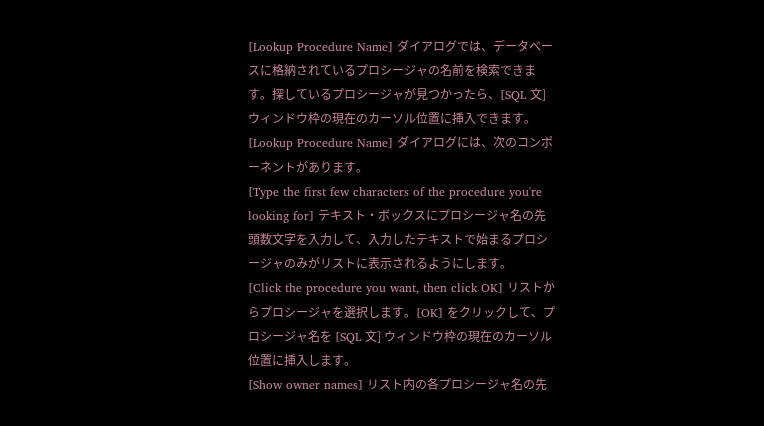[Lookup Procedure Name] ダイアログでは、データベースに格納されているプロシージャの名前を検索できます。探しているプロシージャが見つかったら、[SQL 文] ウィンドウ枠の現在のカーソル位置に挿入できます。
[Lookup Procedure Name] ダイアログには、次のコンポーネントがあります。
[Type the first few characters of the procedure you're looking for] テキスト・ボックスにプロシージャ名の先頭数文字を入力して、入力したテキストで始まるプロシージャのみがリストに表示されるようにします。
[Click the procedure you want, then click OK] リストからプロシージャを選択します。[OK] をクリックして、プロシージャ名を [SQL 文] ウィンドウ枠の現在のカーソル位置に挿入します。
[Show owner names] リスト内の各プロシージャ名の先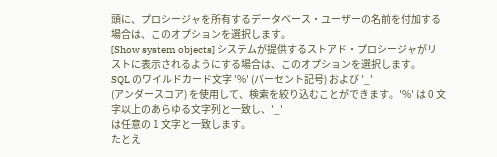頭に、プロシージャを所有するデータベース・ユーザーの名前を付加する場合は、このオプションを選択します。
[Show system objects] システムが提供するストアド・プロシージャがリストに表示されるようにする場合は、このオプションを選択します。
SQL のワイルドカード文字 '%' (パーセント記号) および '_'
(アンダースコア) を使用して、検索を絞り込むことができます。'%' は 0 文字以上のあらゆる文字列と一致し、'_'
は任意の 1 文字と一致します。
たとえ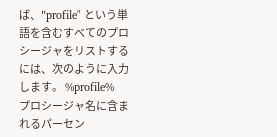ば、"profile" という単語を含むすべてのプロシージャをリストするには、次のように入力します。 %profile%
プロシージャ名に含まれるパーセン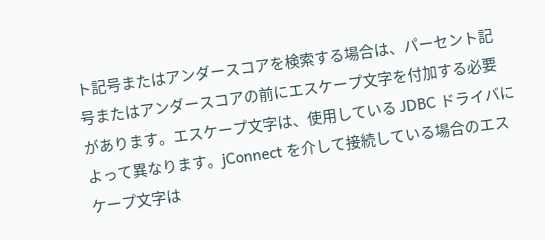ト記号またはアンダースコアを検索する場合は、パーセント記号またはアンダースコアの前にエスケープ文字を付加する必要があります。エスケープ文字は、使用している JDBC ドライバによって異なります。jConnect を介して接続している場合のエスケープ文字は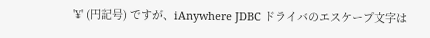'¥' (円記号) ですが、iAnywhere JDBC ドライバのエスケープ文字は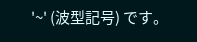'~' (波型記号) です。